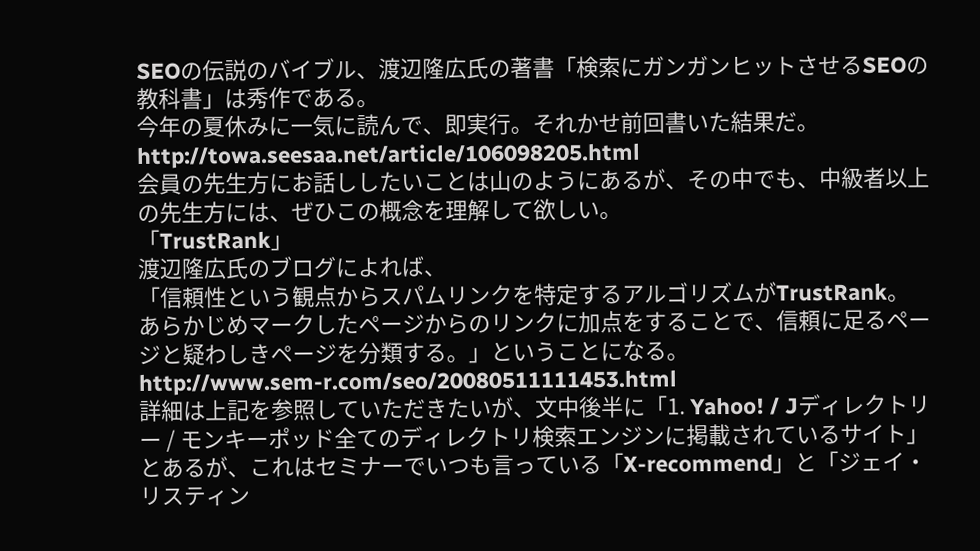SEOの伝説のバイブル、渡辺隆広氏の著書「検索にガンガンヒットさせるSEOの教科書」は秀作である。
今年の夏休みに一気に読んで、即実行。それかせ前回書いた結果だ。
http://towa.seesaa.net/article/106098205.html
会員の先生方にお話ししたいことは山のようにあるが、その中でも、中級者以上の先生方には、ぜひこの概念を理解して欲しい。
「TrustRank」
渡辺隆広氏のブログによれば、
「信頼性という観点からスパムリンクを特定するアルゴリズムがTrustRank。
あらかじめマークしたページからのリンクに加点をすることで、信頼に足るページと疑わしきページを分類する。」ということになる。
http://www.sem-r.com/seo/20080511111453.html
詳細は上記を参照していただきたいが、文中後半に「1. Yahoo! / Jディレクトリー / モンキーポッド全てのディレクトリ検索エンジンに掲載されているサイト」とあるが、これはセミナーでいつも言っている「X-recommend」と「ジェイ・リスティン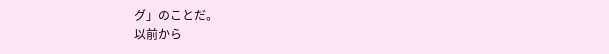グ」のことだ。
以前から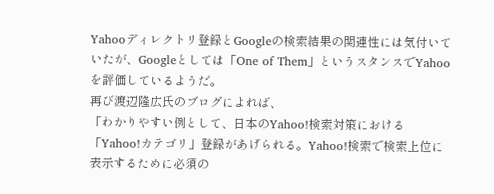Yahooディレクトリ登録とGoogleの検索結果の関連性には気付いていたが、Googleとしては「One of Them」というスタンスでYahooを評価しているようだ。
再び渡辺隆広氏のブログによれば、
「わかりやすい例として、日本のYahoo!検索対策における「Yahoo!カテゴリ」登録があげられる。Yahoo!検索で検索上位に表示するために必須の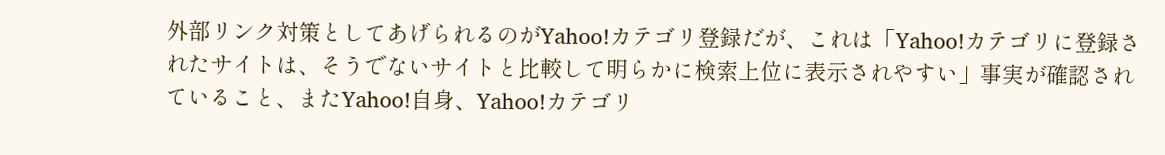外部リンク対策としてあげられるのがYahoo!カテゴリ登録だが、これは「Yahoo!カテゴリに登録されたサイトは、そうでないサイトと比較して明らかに検索上位に表示されやすい」事実が確認されていること、またYahoo!自身、Yahoo!カテゴリ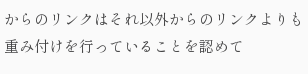からのリンクはそれ以外からのリンクよりも重み付けを行っていることを認めて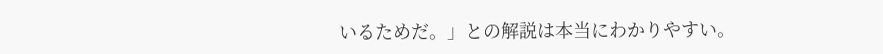いるためだ。」との解説は本当にわかりやすい。